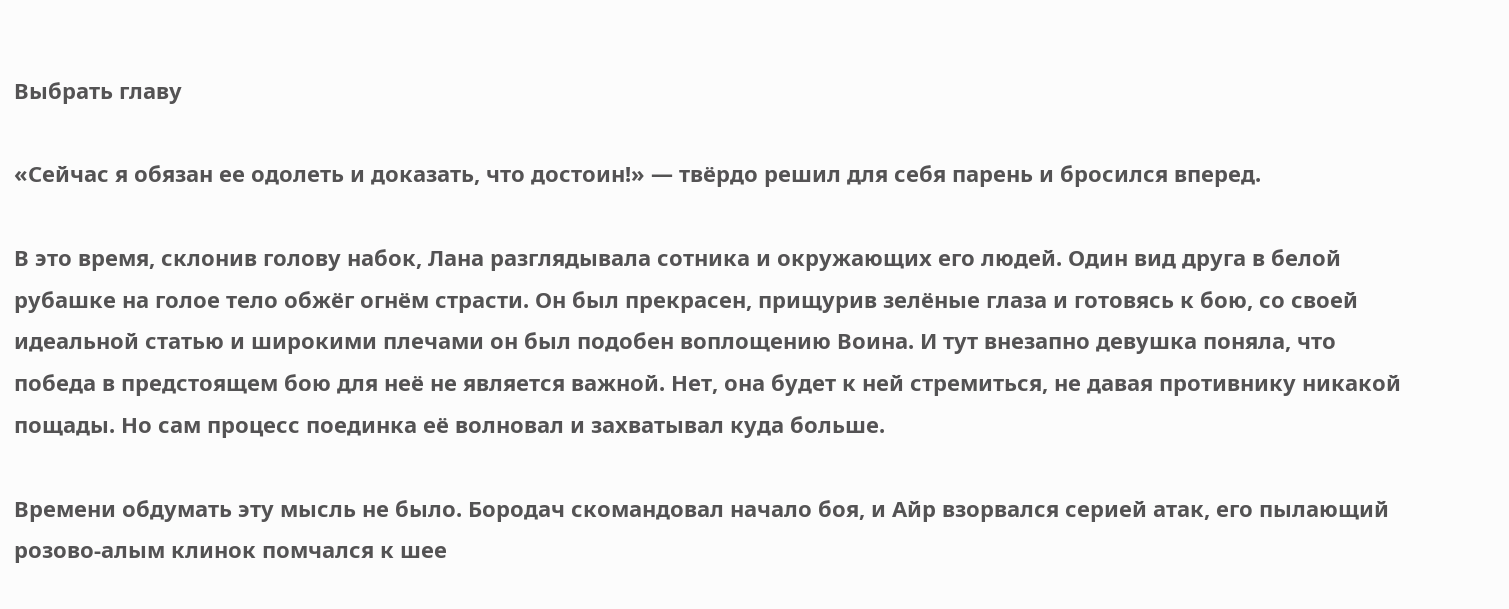Выбрать главу

«Сейчас я обязан ее одолеть и доказать, что достоин!» — твёрдо решил для себя парень и бросился вперед.

В это время, склонив голову набок, Лана разглядывала сотника и окружающих его людей. Один вид друга в белой рубашке на голое тело обжёг огнём страсти. Он был прекрасен, прищурив зелёные глаза и готовясь к бою, со своей идеальной статью и широкими плечами он был подобен воплощению Воина. И тут внезапно девушка поняла, что победа в предстоящем бою для неё не является важной. Нет, она будет к ней стремиться, не давая противнику никакой пощады. Но сам процесс поединка её волновал и захватывал куда больше.

Времени обдумать эту мысль не было. Бородач скомандовал начало боя, и Айр взорвался серией атак, его пылающий розово-алым клинок помчался к шее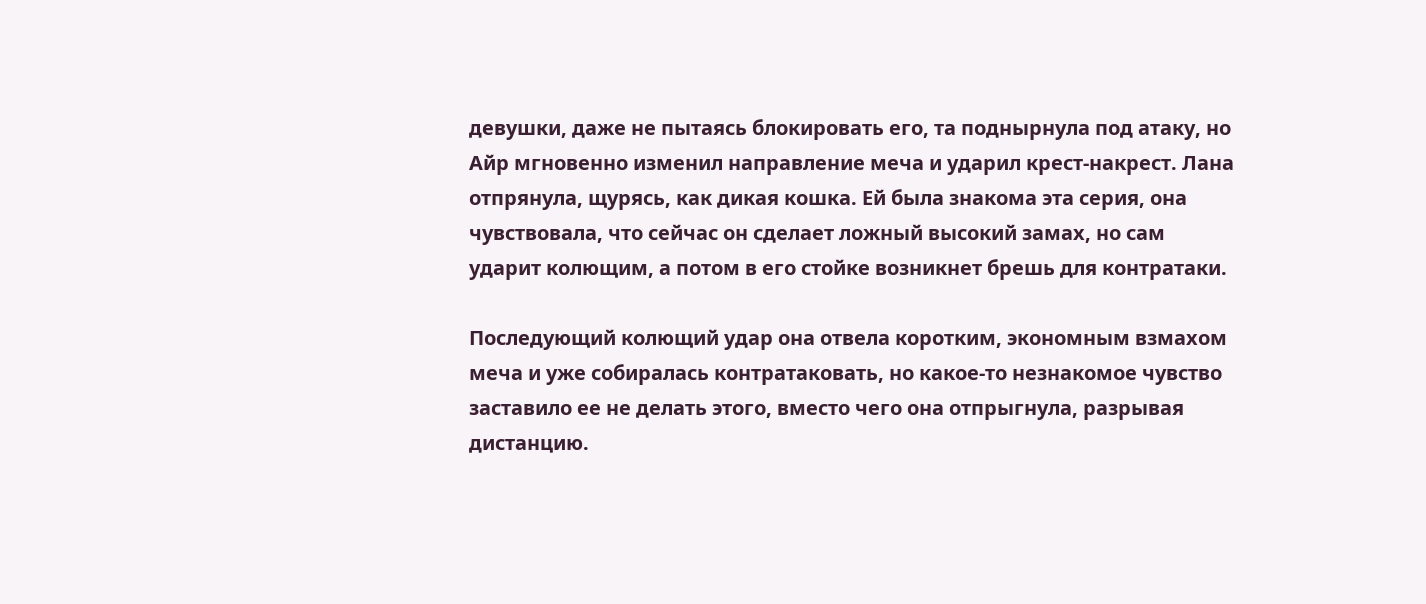девушки, даже не пытаясь блокировать его, та поднырнула под атаку, но Айр мгновенно изменил направление меча и ударил крест-накрест. Лана отпрянула, щурясь, как дикая кошка. Ей была знакома эта серия, она чувствовала, что сейчас он сделает ложный высокий замах, но сам ударит колющим, а потом в его стойке возникнет брешь для контратаки.

Последующий колющий удар она отвела коротким, экономным взмахом меча и уже собиралась контратаковать, но какое-то незнакомое чувство заставило ее не делать этого, вместо чего она отпрыгнула, разрывая дистанцию.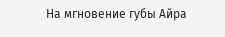На мгновение губы Айра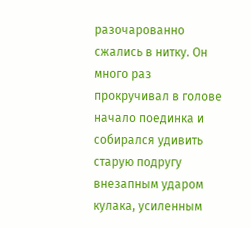разочарованно сжались в нитку. Он много раз прокручивал в голове начало поединка и собирался удивить старую подругу внезапным ударом кулака, усиленным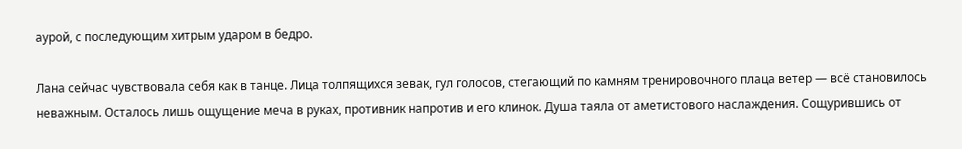аурой, с последующим хитрым ударом в бедро.

Лана сейчас чувствовала себя как в танце. Лица толпящихся зевак, гул голосов, стегающий по камням тренировочного плаца ветер — всё становилось неважным. Осталось лишь ощущение меча в руках, противник напротив и его клинок. Душа таяла от аметистового наслаждения. Сощурившись от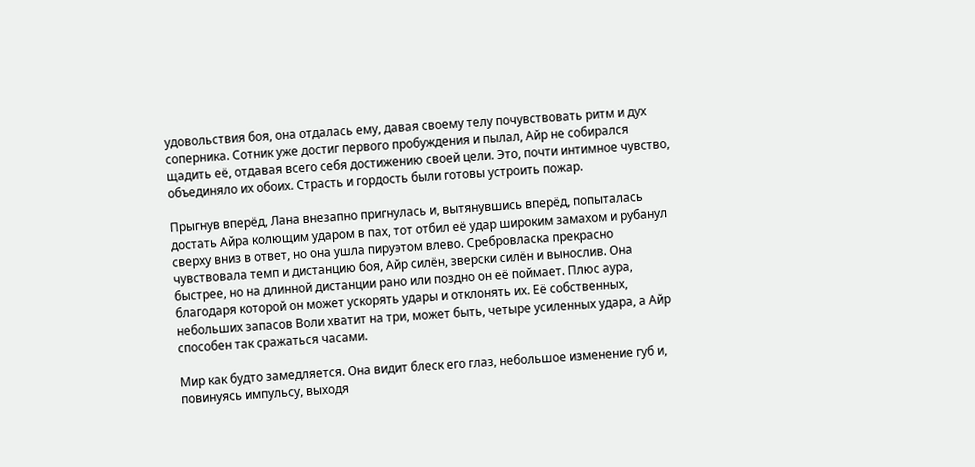удовольствия боя, она отдалась ему, давая своему телу почувствовать ритм и дух соперника. Сотник уже достиг первого пробуждения и пылал, Айр не собирался щадить её, отдавая всего себя достижению своей цели. Это, почти интимное чувство, объединяло их обоих. Страсть и гордость были готовы устроить пожар.

Прыгнув вперёд, Лана внезапно пригнулась и, вытянувшись вперёд, попыталась достать Айра колющим ударом в пах, тот отбил её удар широким замахом и рубанул сверху вниз в ответ, но она ушла пируэтом влево. Сребровласка прекрасно чувствовала темп и дистанцию боя, Айр силён, зверски силён и вынослив. Она быстрее, но на длинной дистанции рано или поздно он её поймает. Плюс аура, благодаря которой он может ускорять удары и отклонять их. Её собственных, небольших запасов Воли хватит на три, может быть, четыре усиленных удара, а Айр способен так сражаться часами.

Мир как будто замедляется. Она видит блеск его глаз, небольшое изменение губ и, повинуясь импульсу, выходя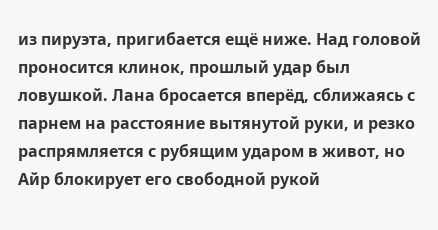из пируэта, пригибается ещё ниже. Над головой проносится клинок, прошлый удар был ловушкой. Лана бросается вперёд, сближаясь с парнем на расстояние вытянутой руки, и резко распрямляется с рубящим ударом в живот, но Айр блокирует его свободной рукой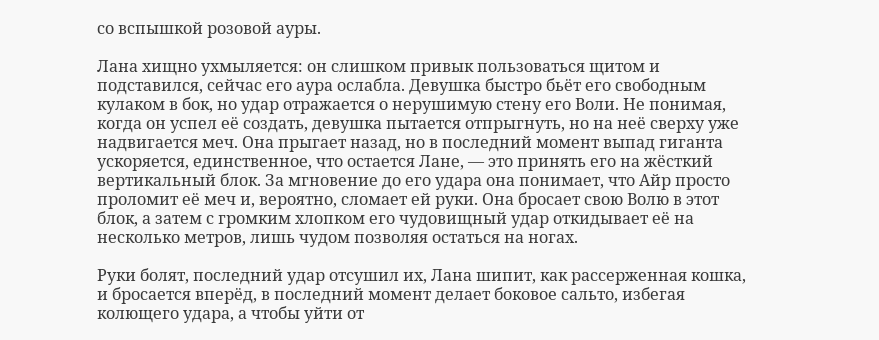со вспышкой розовой ауры.

Лана хищно ухмыляется: он слишком привык пользоваться щитом и подставился, сейчас его аура ослабла. Девушка быстро бьёт его свободным кулаком в бок, но удар отражается о нерушимую стену его Воли. Не понимая, когда он успел её создать, девушка пытается отпрыгнуть, но на неё сверху уже надвигается меч. Она прыгает назад, но в последний момент выпад гиганта ускоряется, единственное, что остается Лане, — это принять его на жёсткий вертикальный блок. За мгновение до его удара она понимает, что Айр просто проломит её меч и, вероятно, сломает ей руки. Она бросает свою Волю в этот блок, а затем с громким хлопком его чудовищный удар откидывает её на несколько метров, лишь чудом позволяя остаться на ногах.

Руки болят, последний удар отсушил их, Лана шипит, как рассерженная кошка, и бросается вперёд, в последний момент делает боковое сальто, избегая колющего удара, а чтобы уйти от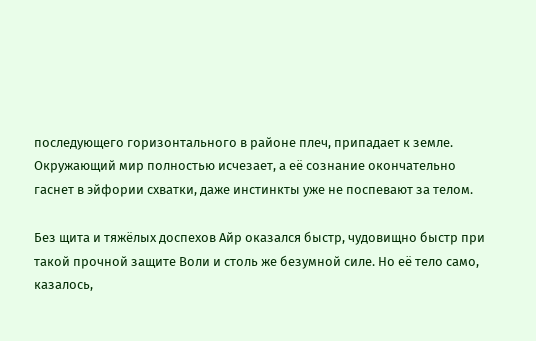последующего горизонтального в районе плеч, припадает к земле. Окружающий мир полностью исчезает, а её сознание окончательно гаснет в эйфории схватки, даже инстинкты уже не поспевают за телом.

Без щита и тяжёлых доспехов Айр оказался быстр, чудовищно быстр при такой прочной защите Воли и столь же безумной силе. Но её тело само, казалось,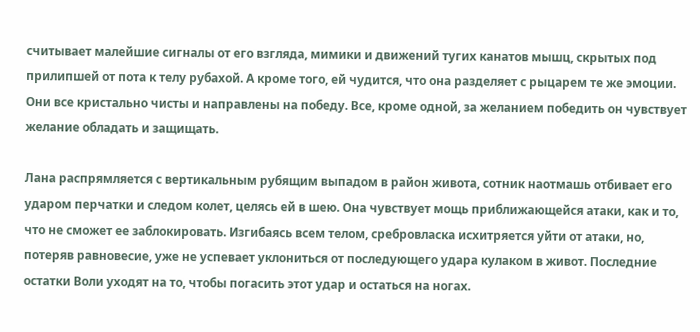считывает малейшие сигналы от его взгляда, мимики и движений тугих канатов мышц, скрытых под прилипшей от пота к телу рубахой. А кроме того, ей чудится, что она разделяет с рыцарем те же эмоции. Они все кристально чисты и направлены на победу. Все, кроме одной, за желанием победить он чувствует желание обладать и защищать.

Лана распрямляется с вертикальным рубящим выпадом в район живота, сотник наотмашь отбивает его ударом перчатки и следом колет, целясь ей в шею. Она чувствует мощь приближающейся атаки, как и то, что не сможет ее заблокировать. Изгибаясь всем телом, сребровласка исхитряется уйти от атаки, но, потеряв равновесие, уже не успевает уклониться от последующего удара кулаком в живот. Последние остатки Воли уходят на то, чтобы погасить этот удар и остаться на ногах.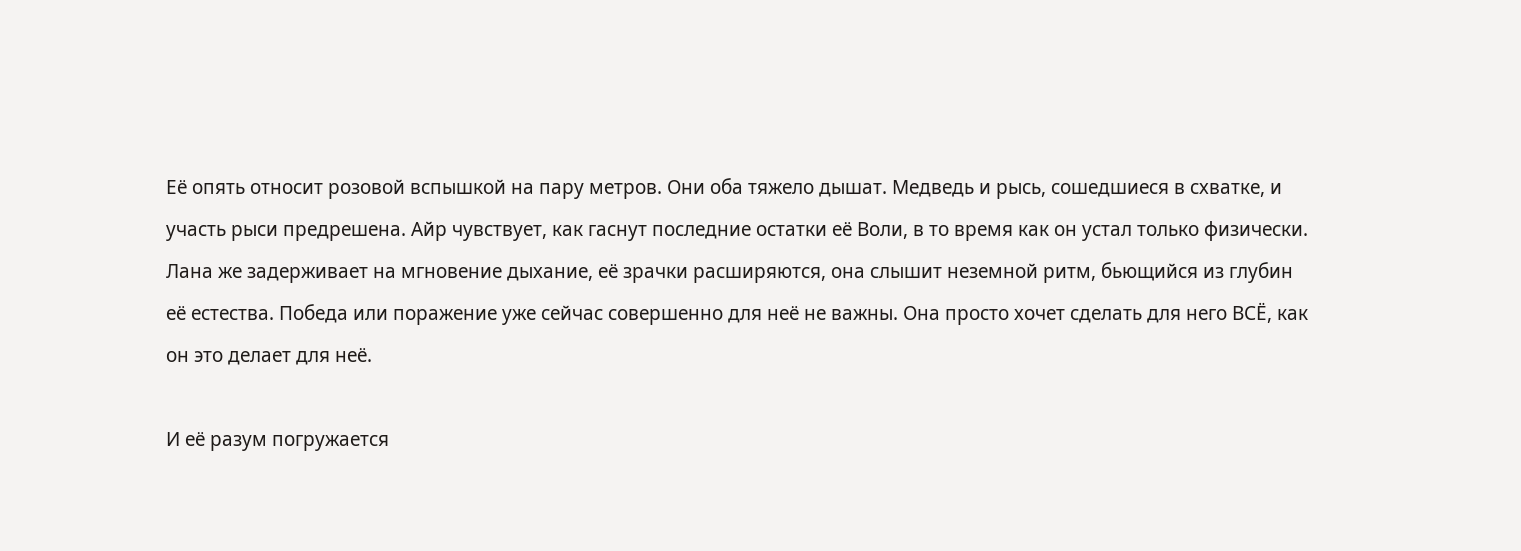Её опять относит розовой вспышкой на пару метров. Они оба тяжело дышат. Медведь и рысь, сошедшиеся в схватке, и участь рыси предрешена. Айр чувствует, как гаснут последние остатки её Воли, в то время как он устал только физически. Лана же задерживает на мгновение дыхание, её зрачки расширяются, она слышит неземной ритм, бьющийся из глубин её естества. Победа или поражение уже сейчас совершенно для неё не важны. Она просто хочет сделать для него ВСЁ, как он это делает для неё.

И её разум погружается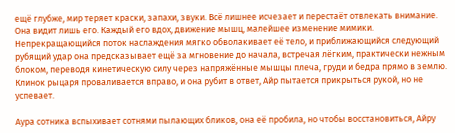ещё глубже, мир теряет краски, запахи, звуки. Всё лишнее исчезает и перестаёт отвлекать внимание. Она видит лишь его. Каждый его вдох, движение мышц, малейшее изменение мимики. Непрекращающийся поток наслаждения мягко обволакивает её тело, и приближающийся следующий рубящий удар она предсказывает ещё за мгновение до начала, встречая лёгким, практически нежным блоком, переводя кинетическую силу через напряжённые мышцы плеча, груди и бедра прямо в землю. Клинок рыцаря проваливается вправо, и она рубит в ответ, Айр пытается прикрыться рукой, но не успевает.

Аура сотника вспыхивает сотнями пылающих бликов, она её пробила, но чтобы восстановиться, Айру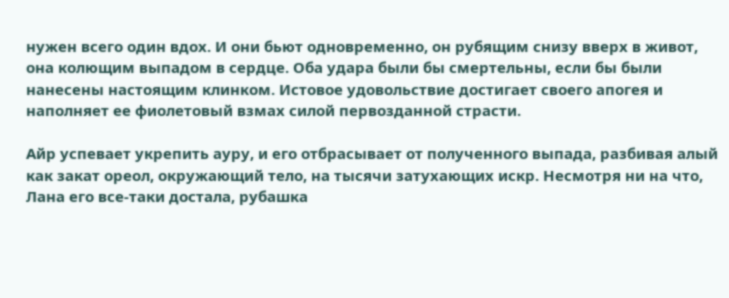нужен всего один вдох. И они бьют одновременно, он рубящим снизу вверх в живот, она колющим выпадом в сердце. Оба удара были бы смертельны, если бы были нанесены настоящим клинком. Истовое удовольствие достигает своего апогея и наполняет ее фиолетовый взмах силой первозданной страсти.

Айр успевает укрепить ауру, и его отбрасывает от полученного выпада, разбивая алый как закат ореол, окружающий тело, на тысячи затухающих искр. Несмотря ни на что, Лана его все-таки достала, рубашка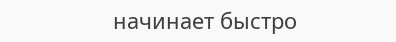начинает быстро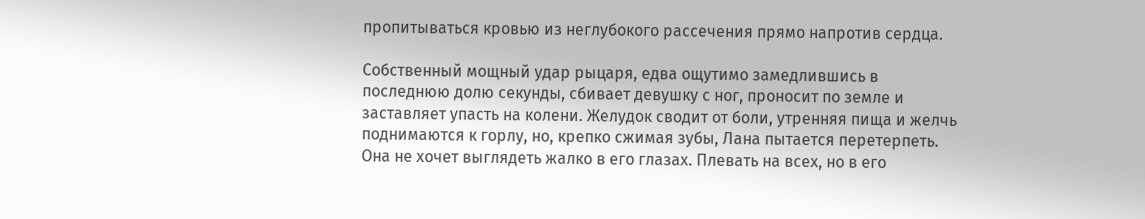пропитываться кровью из неглубокого рассечения прямо напротив сердца.

Собственный мощный удар рыцаря, едва ощутимо замедлившись в последнюю долю секунды, сбивает девушку с ног, проносит по земле и заставляет упасть на колени. Желудок сводит от боли, утренняя пища и желчь поднимаются к горлу, но, крепко сжимая зубы, Лана пытается перетерпеть. Она не хочет выглядеть жалко в его глазах. Плевать на всех, но в его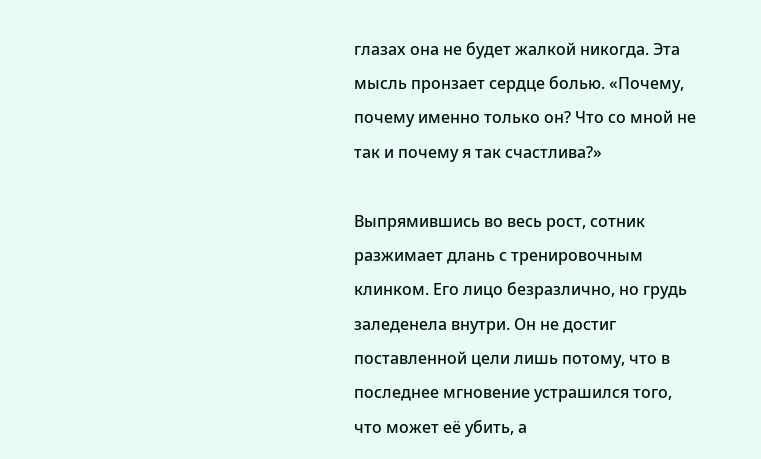глазах она не будет жалкой никогда. Эта мысль пронзает сердце болью. «Почему, почему именно только он? Что со мной не так и почему я так счастлива?»

Выпрямившись во весь рост, сотник разжимает длань с тренировочным клинком. Его лицо безразлично, но грудь заледенела внутри. Он не достиг поставленной цели лишь потому, что в последнее мгновение устрашился того, что может её убить, а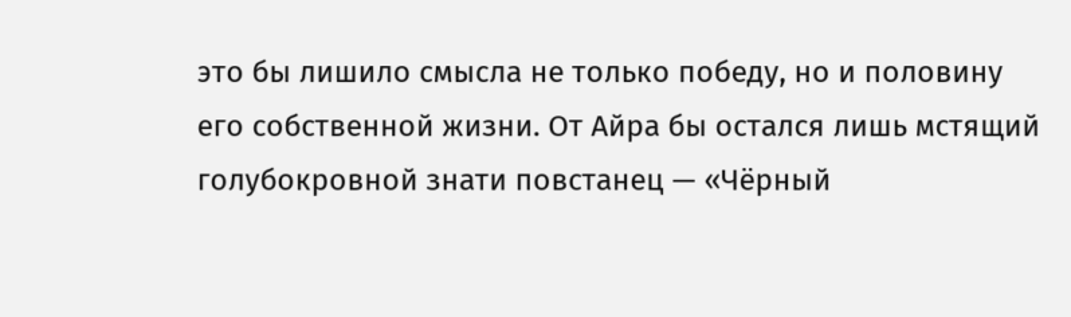это бы лишило смысла не только победу, но и половину его собственной жизни. От Айра бы остался лишь мстящий голубокровной знати повстанец — «Чёрный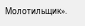Молотильщик».